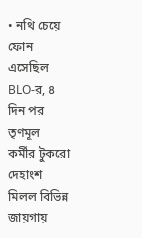• নথি চেয়ে ফোন এসেছিল BLO-র, ৪ দিন পর তৃণমূল কর্মীর টুকরো দেহাংশ মিলল বিভিন্ন জায়গায়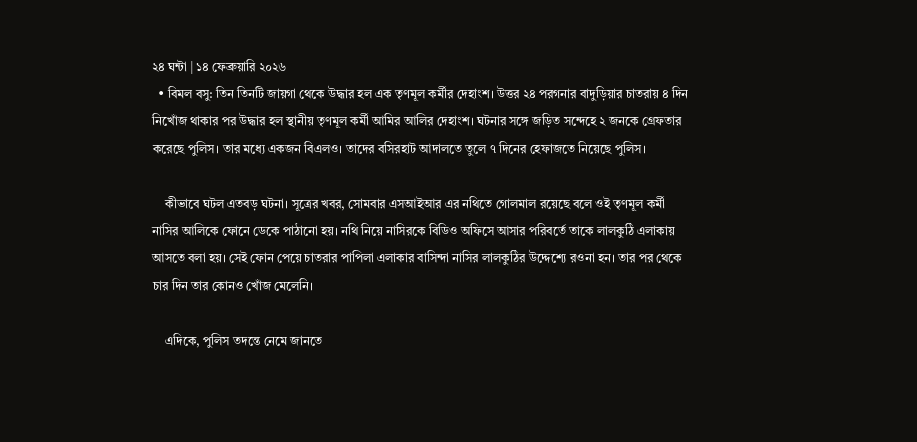২৪ ঘন্টা | ১৪ ফেব্রুয়ারি ২০২৬
  • বিমল বসু: তিন তিনটি জায়গা থেকে উদ্ধার হল এক তৃণমূল কর্মীর দেহাংশ। উত্তর ২৪ পরগনার বাদুড়িয়ার চাতরায় ৪ দিন নিখোঁজ থাকার পর উদ্ধার হল স্থানীয় তৃণমূল কর্মী আমির আলির দেহাংশ। ঘটনার সঙ্গে জড়িত সন্দেহে ২ জনকে গ্রেফতার করেছে পুলিস। তার মধ্যে একজন বিএলও। তাদের বসিরহাট আদালতে তুলে ৭ দিনের হেফাজতে নিয়েছে পুলিস।

    কীভাবে ঘটল এতবড় ঘটনা। সূত্রের খবর, সোমবার এসআইআর এর নথিতে গোলমাল রয়েছে বলে ওই তৃণমূল কর্মী নাসির আলিকে ফোনে ডেকে পাঠানো হয়। নথি নিয়ে নাসিরকে বিডিও অফিসে আসার পরিবর্তে তাকে লালকুঠি এলাকায় আসতে বলা হয়। সেই ফোন পেয়ে চাতরার পাপিলা এলাকার বাসিন্দা নাসির লালকুঠির উদ্দেশ্যে রওনা হন। তার পর থেকে চার দিন তার কোনও খোঁজ মেলেনি।

    এদিকে, পুলিস তদন্তে নেমে জানতে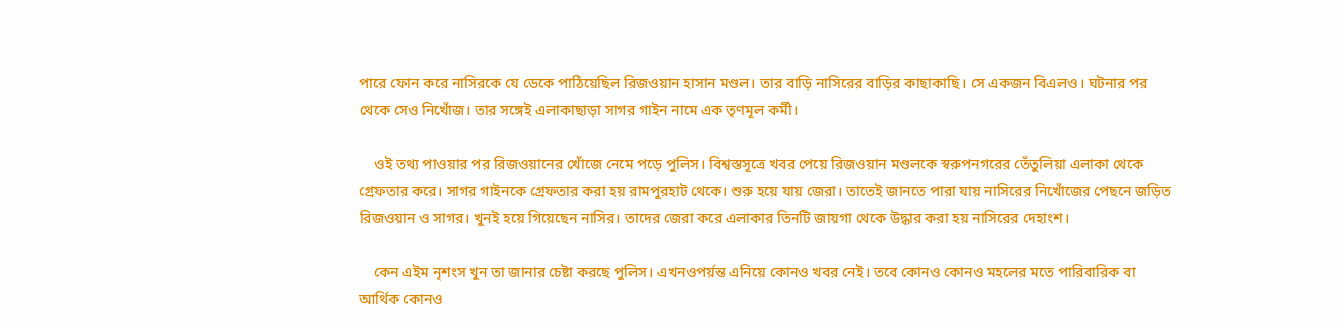পারে ফোন করে নাসিরকে যে ডেকে পাঠিয়েছিল রিজওয়ান হাসান মণ্ডল। তার বাড়ি নাসিরের বাড়ির কাছাকাছি। সে একজন বিএলও। ঘটনার পর থেকে সেও নিখোঁজ। তার সঙ্গেই এলাকাছাড়া সাগর গাইন নামে এক তৃণমূল কর্মী।

    ওই তথ্য পাওয়ার পর রিজওয়ানের খোঁজে নেমে পড়ে পুলিস। বিশ্বস্তসূত্রে খবর পেয়ে রিজওয়ান মণ্ডলকে স্বরুপনগরের তেঁতুলিয়া এলাকা থেকে গ্রেফতার করে। সাগর গাইনকে গ্রেফতার করা হয় রামপুরহাট থেকে। শুরু হয়ে যায় জেরা। তাতেই জানতে পারা যায় নাসিরের নিখোঁজের পেছনে জড়িত রিজওয়ান ও সাগর। খুনই হয়ে গিয়েছেন নাসির। তাদের জেরা করে এলাকার তিনটি জায়গা থেকে উদ্ধার করা হয় নাসিরের দেহাংশ।

    কেন এইম নৃশংস খুন তা জানার চেষ্টা করছে পুলিস। এখনওপর্য়ন্ত এনিয়ে কোনও খবর নেই। তবে কোনও কোনও মহলের মতে পারিবারিক বা আর্থিক কোনও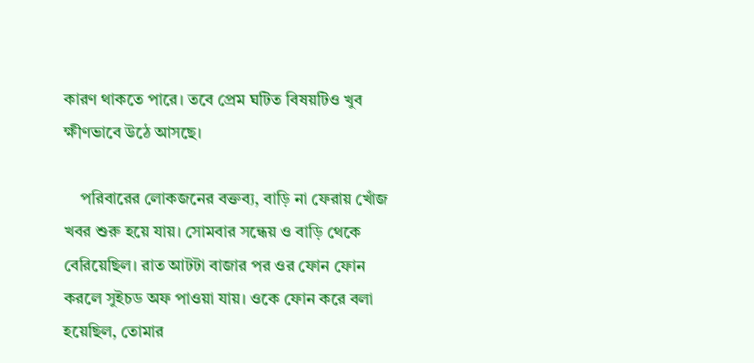কারণ থাকতে পারে। তবে প্রেম ঘটিত বিষয়টিও খুব ক্ষীণভাবে উঠে আসছে।

    পরিবারের লোকজনের বক্তব্য, বাড়ি না ফেরায় খোঁজ খবর শুরু হয়ে যায়। সোমবার সন্ধেয় ও বাড়ি থেকে বেরিয়েছিল। রাত আটটা বাজার পর ওর ফোন ফোন করলে সুইচড অফ পাওয়া যায়। ওকে ফোন করে বলা হয়েছিল, তোমার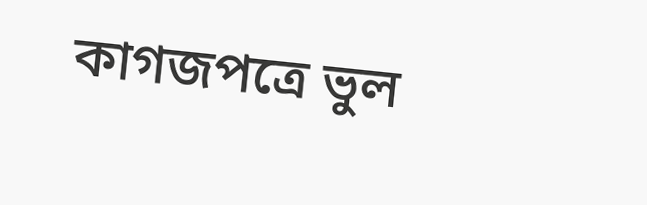কাগজপত্রে ভুল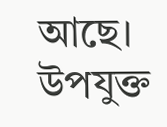আছে। উপযুক্ত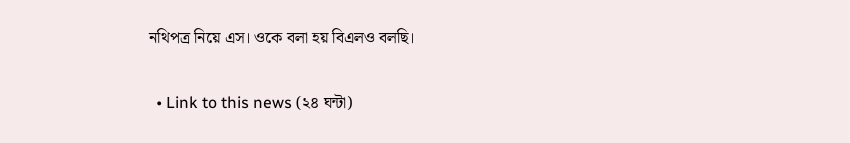নথিপত্র নিয়ে এস। ওকে বলা হয় বিএলও বলছি।

  • Link to this news (২৪ ঘন্টা)